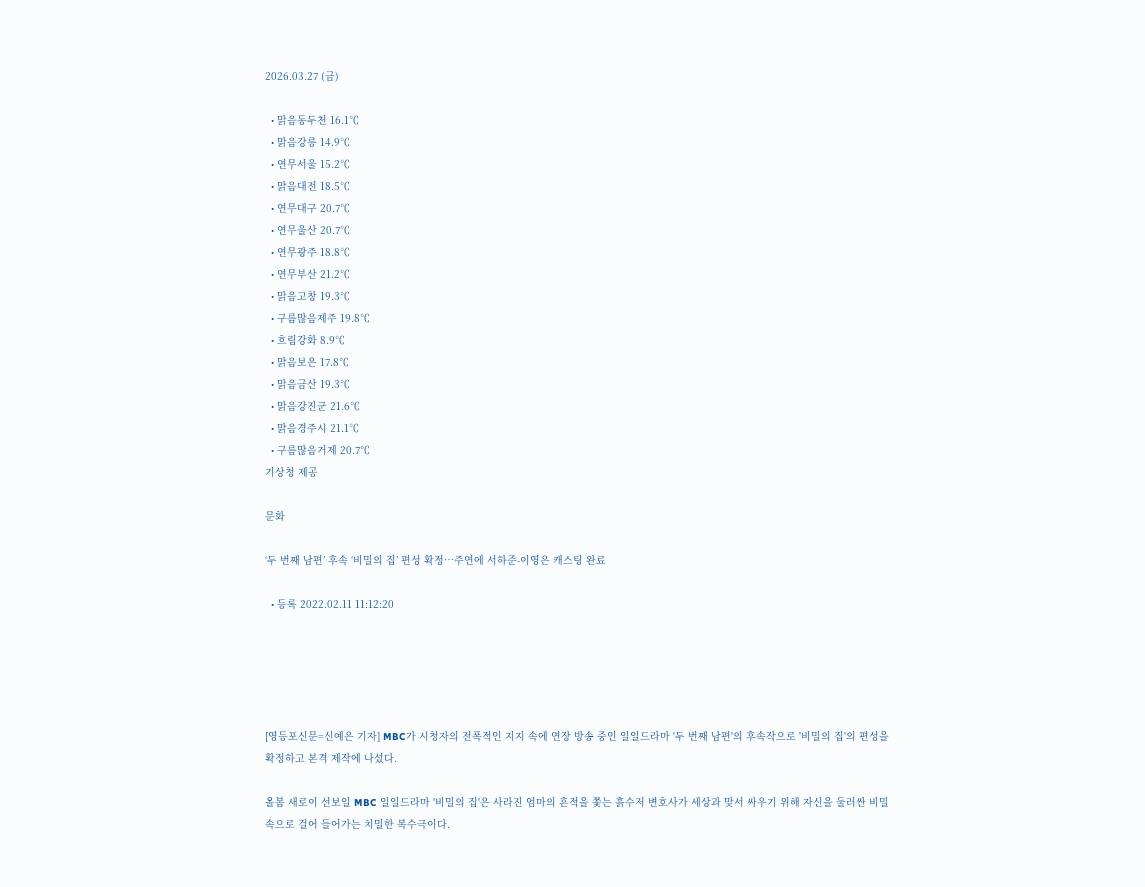2026.03.27 (금)

  • 맑음동두천 16.1℃
  • 맑음강릉 14.9℃
  • 연무서울 15.2℃
  • 맑음대전 18.5℃
  • 연무대구 20.7℃
  • 연무울산 20.7℃
  • 연무광주 18.8℃
  • 연무부산 21.2℃
  • 맑음고창 19.3℃
  • 구름많음제주 19.8℃
  • 흐림강화 8.9℃
  • 맑음보은 17.8℃
  • 맑음금산 19.3℃
  • 맑음강진군 21.6℃
  • 맑음경주시 21.1℃
  • 구름많음거제 20.7℃
기상청 제공

문화

‘두 번째 남편’ 후속 ‘비밀의 집’ 편성 확정…주연에 서하준-이영은 캐스팅 완료

  • 등록 2022.02.11 11:12:20





[영등포신문=신예은 기자] MBC가 시청자의 전폭적인 지지 속에 연장 방송 중인 일일드라마 '두 번째 남편'의 후속작으로 '비밀의 집'의 편성을 확정하고 본격 제작에 나섰다.

올봄 새로이 선보일 MBC 일일드라마 '비밀의 집'은 사라진 엄마의 흔적을 쫓는 흙수저 변호사가 세상과 맞서 싸우기 위해 자신을 둘러싼 비밀 속으로 걸어 들어가는 치밀한 복수극이다.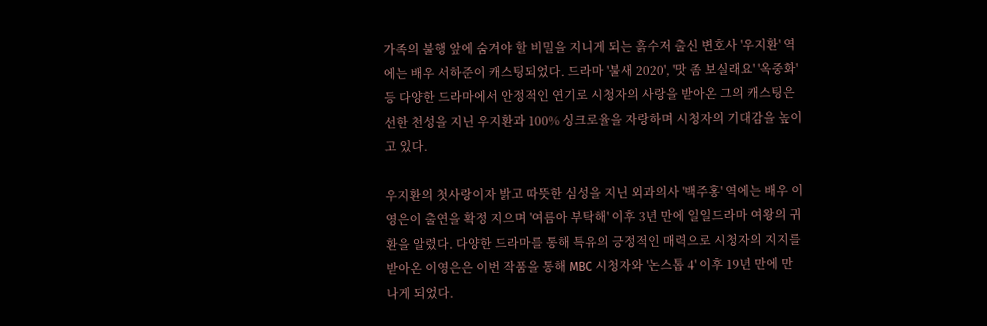가족의 불행 앞에 숨겨야 할 비밀을 지니게 되는 흙수저 출신 변호사 '우지환' 역에는 배우 서하준이 캐스팅되었다. 드라마 '불새 2020', '맛 좀 보실래요' '옥중화' 등 다양한 드라마에서 안정적인 연기로 시청자의 사랑을 받아온 그의 캐스팅은 선한 천성을 지닌 우지환과 100% 싱크로율을 자랑하며 시청자의 기대감을 높이고 있다.

우지환의 첫사랑이자 밝고 따뜻한 심성을 지닌 외과의사 '백주홍' 역에는 배우 이영은이 출연을 확정 지으며 '여름아 부탁해' 이후 3년 만에 일일드라마 여왕의 귀환을 알렸다. 다양한 드라마를 통해 특유의 긍정적인 매력으로 시청자의 지지를 받아온 이영은은 이번 작품을 통해 MBC 시청자와 '논스톱 4' 이후 19년 만에 만나게 되었다.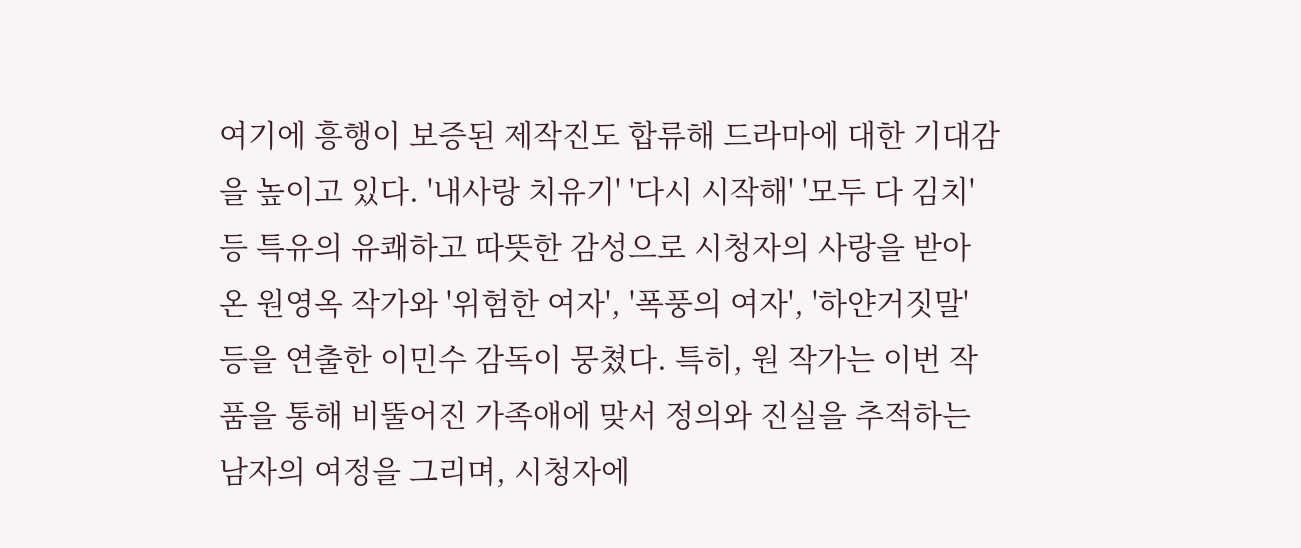여기에 흥행이 보증된 제작진도 합류해 드라마에 대한 기대감을 높이고 있다. '내사랑 치유기' '다시 시작해' '모두 다 김치' 등 특유의 유쾌하고 따뜻한 감성으로 시청자의 사랑을 받아 온 원영옥 작가와 '위험한 여자', '폭풍의 여자', '하얀거짓말' 등을 연출한 이민수 감독이 뭉쳤다. 특히, 원 작가는 이번 작품을 통해 비뚤어진 가족애에 맞서 정의와 진실을 추적하는 남자의 여정을 그리며, 시청자에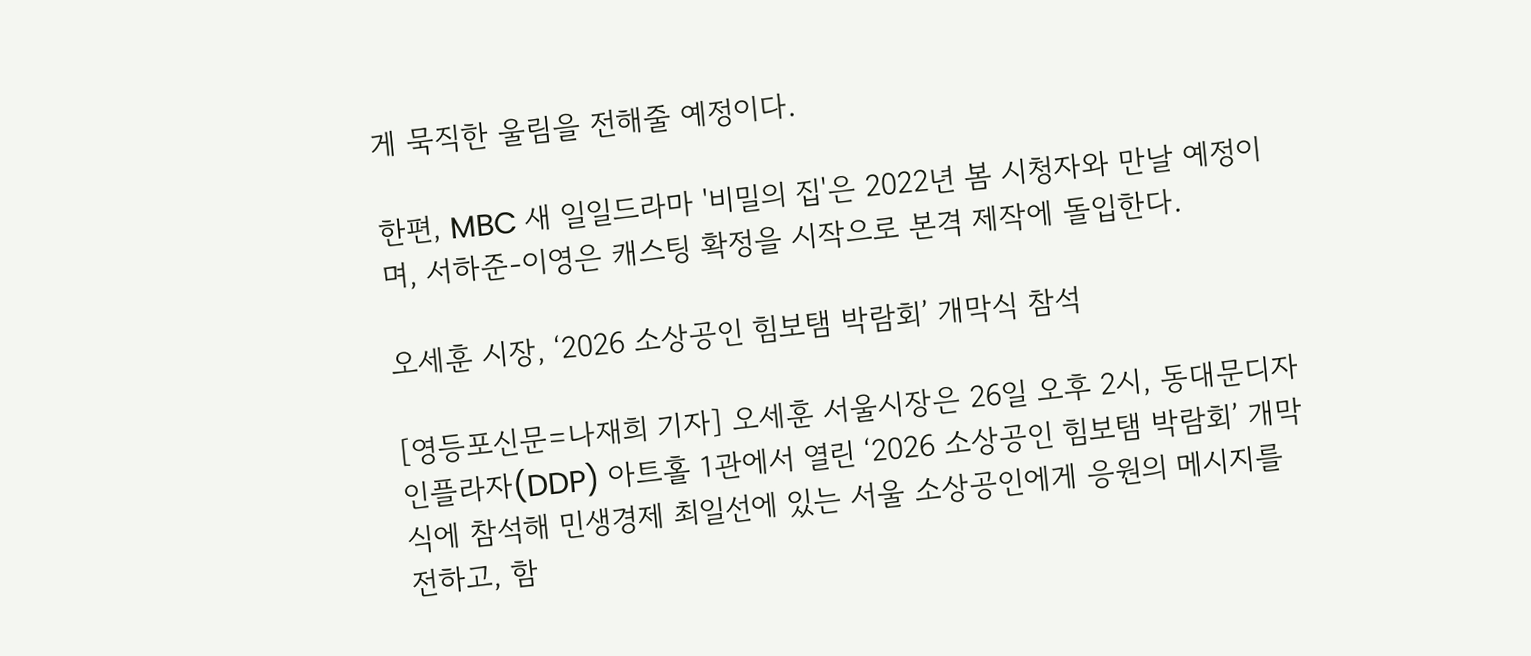게 묵직한 울림을 전해줄 예정이다.

한편, MBC 새 일일드라마 '비밀의 집'은 2022년 봄 시청자와 만날 예정이며, 서하준-이영은 캐스팅 확정을 시작으로 본격 제작에 돌입한다.

오세훈 시장, ‘2026 소상공인 힘보탬 박람회’ 개막식 참석

[영등포신문=나재희 기자] 오세훈 서울시장은 26일 오후 2시, 동대문디자인플라자(DDP) 아트홀 1관에서 열린 ‘2026 소상공인 힘보탬 박람회’ 개막식에 참석해 민생경제 최일선에 있는 서울 소상공인에게 응원의 메시지를 전하고, 함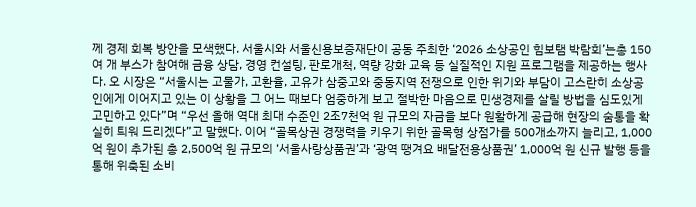께 경제 회복 방안을 모색했다. 서울시와 서울신용보증재단이 공동 주최한 ‘2026 소상공인 힘보탬 박람회’는총 150여 개 부스가 참여해 금융 상담, 경영 컨설팅, 판로개척, 역량 강화 교육 등 실질적인 지원 프로그램을 제공하는 행사다. 오 시장은 “서울시는 고물가, 고환율, 고유가 삼중고와 중동지역 전쟁으로 인한 위기와 부담이 고스란히 소상공인에게 이어지고 있는 이 상황을 그 어느 때보다 엄중하게 보고 절박한 마음으로 민생경제를 살릴 방법을 심도있게 고민하고 있다”며 “우선 올해 역대 최대 수준인 2조7천억 원 규모의 자금을 보다 원활하게 공급해 현장의 숨통을 확실히 틔워 드리겠다”고 말했다. 이어 “골목상권 경쟁력을 키우기 위한 골목형 상점가를 500개소까지 늘리고, 1,000억 원이 추가된 총 2,500억 원 규모의 ‘서울사랑상품권’과 ‘광역 땡겨요 배달전용상품권’ 1,000억 원 신규 발행 등을 통해 위축된 소비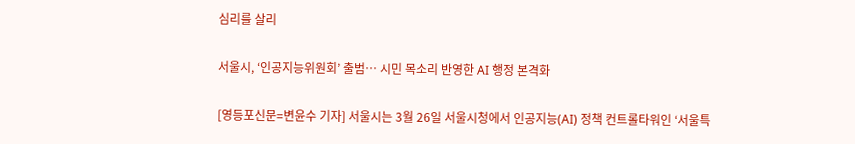심리를 살리

서울시, ‘인공지능위원회’ 출범… 시민 목소리 반영한 AI 행정 본격화

[영등포신문=변윤수 기자] 서울시는 3월 26일 서울시청에서 인공지능(AI) 정책 컨트롤타워인 ‘서울특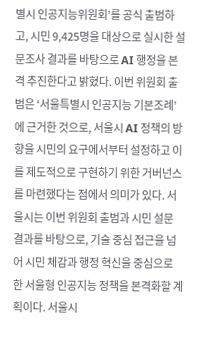별시 인공지능위원회’를 공식 출범하고, 시민 9,425명을 대상으로 실시한 설문조사 결과를 바탕으로 AI 행정을 본격 추진한다고 밝혔다. 이번 위원회 출범은 ‘서울특별시 인공지능 기본조례’에 근거한 것으로, 서울시 AI 정책의 방향을 시민의 요구에서부터 설정하고 이를 제도적으로 구현하기 위한 거버넌스를 마련했다는 점에서 의미가 있다. 서울시는 이번 위원회 출범과 시민 설문 결과를 바탕으로, 기술 중심 접근을 넘어 시민 체감과 행정 혁신을 중심으로 한 서울형 인공지능 정책을 본격화할 계획이다. 서울시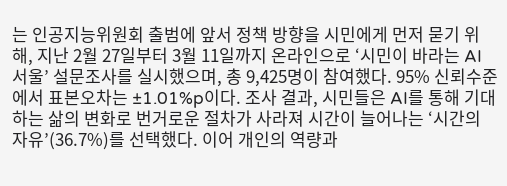는 인공지능위원회 출범에 앞서 정책 방향을 시민에게 먼저 묻기 위해, 지난 2월 27일부터 3월 11일까지 온라인으로 ‘시민이 바라는 AI 서울’ 설문조사를 실시했으며, 총 9,425명이 참여했다. 95% 신뢰수준에서 표본오차는 ±1.01%p이다. 조사 결과, 시민들은 AI를 통해 기대하는 삶의 변화로 번거로운 절차가 사라져 시간이 늘어나는 ‘시간의 자유’(36.7%)를 선택했다. 이어 개인의 역량과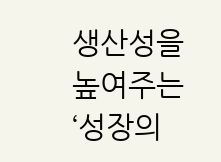생산성을 높여주는 ‘성장의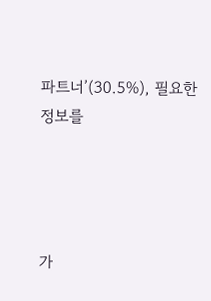파트너’(30.5%), 필요한 정보를




가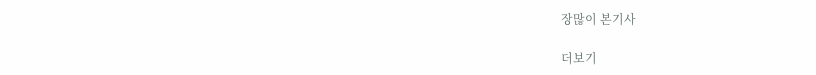장많이 본기사

더보기